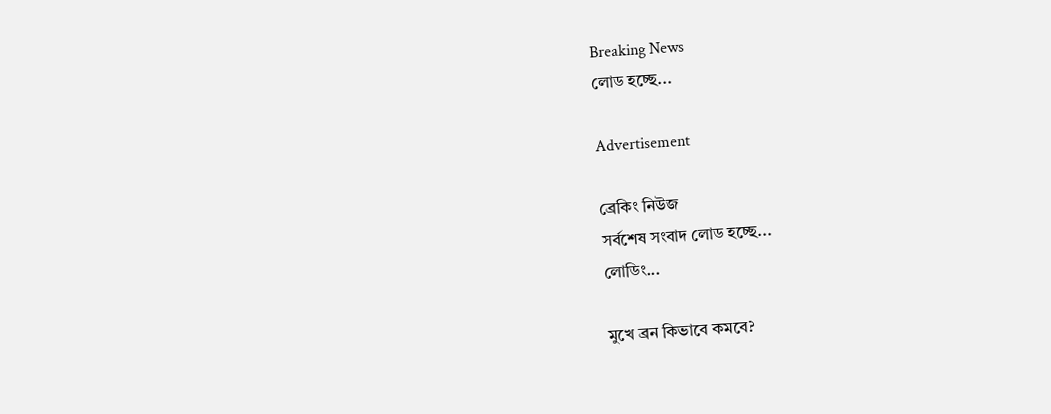Breaking News
লোড হচ্ছে...

Advertisement

ব্রেকিং নিউজ
সর্বশেষ সংবাদ লোড হচ্ছে...
লোডিং...

মুখে ব্রন কিভাবে কমবে?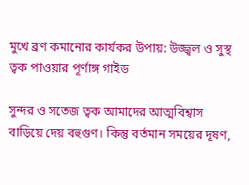মুখে ব্রণ কমানোর কার্যকর উপায়: উজ্জ্বল ও সুস্থ ত্বক পাওয়ার পূর্ণাঙ্গ গাইড

সুন্দর ও সতেজ ত্বক আমাদের আত্মবিশ্বাস বাড়িয়ে দেয় বহুগুণ। কিন্তু বর্তমান সময়ের দূষণ,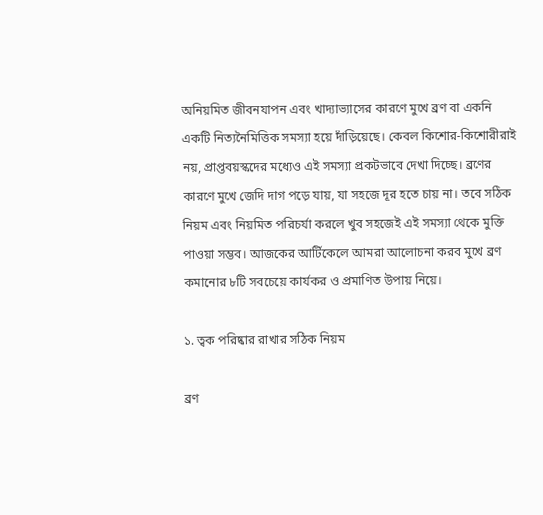অনিয়মিত জীবনযাপন এবং খাদ্যাভ্যাসের কারণে মুখে ব্রণ বা একনি একটি নিত্যনৈমিত্তিক সমস্যা হয়ে দাঁড়িয়েছে। কেবল কিশোর-কিশোরীরাই নয়, প্রাপ্তবয়স্কদের মধ্যেও এই সমস্যা প্রকটভাবে দেখা দিচ্ছে। ব্রণের কারণে মুখে জেদি দাগ পড়ে যায়, যা সহজে দূর হতে চায় না। তবে সঠিক নিয়ম এবং নিয়মিত পরিচর্যা করলে খুব সহজেই এই সমস্যা থেকে মুক্তি পাওয়া সম্ভব। আজকের আর্টিকেলে আমরা আলোচনা করব মুখে ব্রণ কমানোর ৮টি সবচেয়ে কার্যকর ও প্রমাণিত উপায় নিয়ে।

১. ত্বক পরিষ্কার রাখার সঠিক নিয়ম

ব্রণ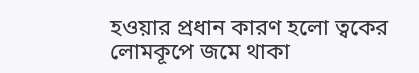হওয়ার প্রধান কারণ হলো ত্বকের লোমকূপে জমে থাকা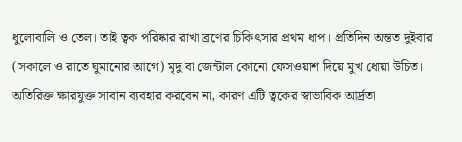ধুলোবালি ও তেল। তাই ত্বক পরিষ্কার রাখা ব্রণের চিকিৎসার প্রথম ধাপ। প্রতিদিন অন্তত দুইবার (সকালে ও রাতে ঘুমানোর আগে) মৃদু বা জেন্টাল কোনো ফেসওয়াশ দিয়ে মুখ ধোয়া উচিত। অতিরিক্ত ক্ষারযুক্ত সাবান ব্যবহার করবেন না, কারণ এটি ত্বকের স্বাভাবিক আর্দ্রতা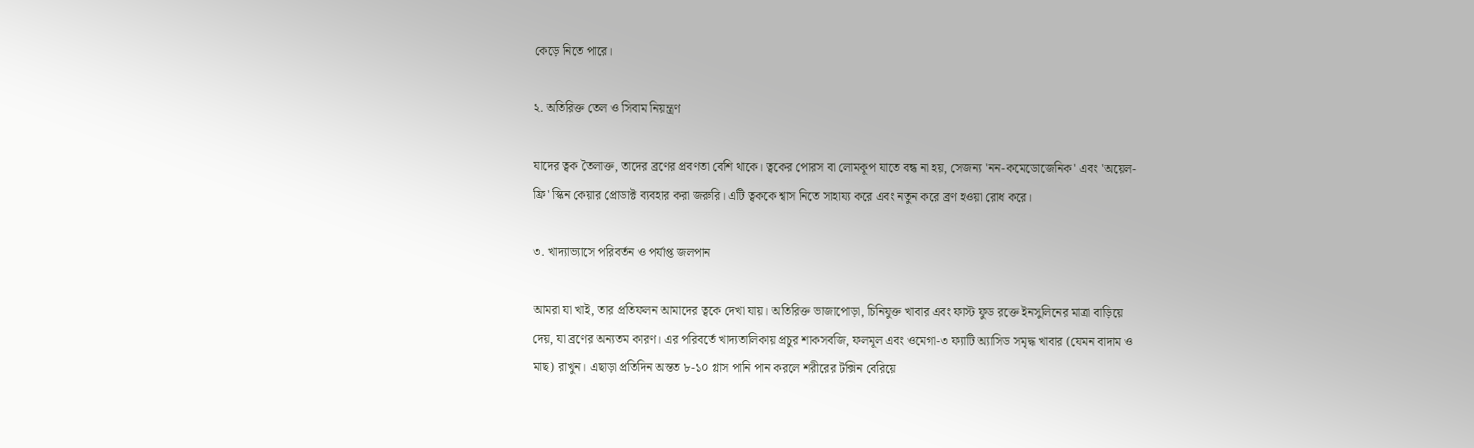কেড়ে নিতে পারে।

২. অতিরিক্ত তেল ও সিবাম নিয়ন্ত্রণ

যাদের ত্বক তৈলাক্ত, তাদের ব্রণের প্রবণতা বেশি থাকে। ত্বকের পোরস বা লোমকূপ যাতে বন্ধ না হয়, সেজন্য 'নন-কমেডোজেনিক' এবং 'অয়েল-ফ্রি' স্কিন কেয়ার প্রোডাক্ট ব্যবহার করা জরুরি। এটি ত্বককে শ্বাস নিতে সাহায্য করে এবং নতুন করে ব্রণ হওয়া রোধ করে।

৩. খাদ্যাভ্যাসে পরিবর্তন ও পর্যাপ্ত জলপান

আমরা যা খাই, তার প্রতিফলন আমাদের ত্বকে দেখা যায়। অতিরিক্ত ভাজাপোড়া, চিনিযুক্ত খাবার এবং ফাস্ট ফুড রক্তে ইনসুলিনের মাত্রা বাড়িয়ে দেয়, যা ব্রণের অন্যতম কারণ। এর পরিবর্তে খাদ্যতালিকায় প্রচুর শাকসবজি, ফলমূল এবং ওমেগা-৩ ফ্যাটি অ্যাসিড সমৃদ্ধ খাবার (যেমন বাদাম ও মাছ) রাখুন। এছাড়া প্রতিদিন অন্তত ৮-১০ গ্লাস পানি পান করলে শরীরের টক্সিন বেরিয়ে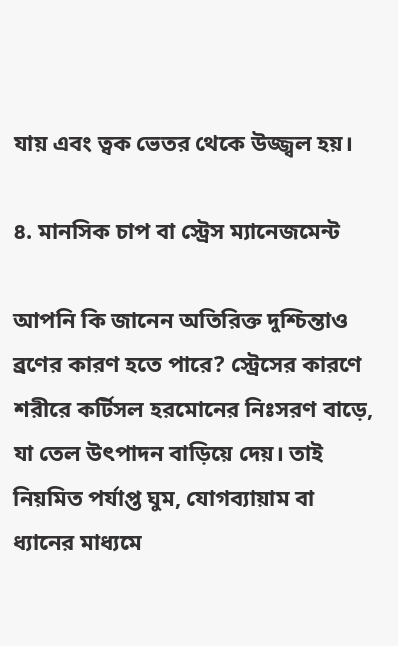যায় এবং ত্বক ভেতর থেকে উজ্জ্বল হয়।

৪. মানসিক চাপ বা স্ট্রেস ম্যানেজমেন্ট

আপনি কি জানেন অতিরিক্ত দুশ্চিন্তাও ব্রণের কারণ হতে পারে? স্ট্রেসের কারণে শরীরে কর্টিসল হরমোনের নিঃসরণ বাড়ে, যা তেল উৎপাদন বাড়িয়ে দেয়। তাই নিয়মিত পর্যাপ্ত ঘুম, যোগব্যায়াম বা ধ্যানের মাধ্যমে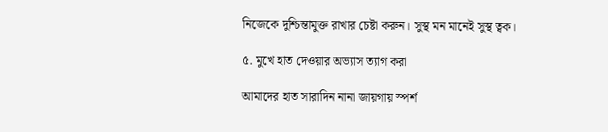নিজেকে দুশ্চিন্তামুক্ত রাখার চেষ্টা করুন। সুস্থ মন মানেই সুস্থ ত্বক।

৫. মুখে হাত দেওয়ার অভ্যাস ত্যাগ করা

আমাদের হাত সারাদিন নানা জায়গায় স্পর্শ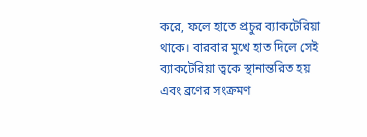করে, ফলে হাতে প্রচুর ব্যাকটেরিয়া থাকে। বারবার মুখে হাত দিলে সেই ব্যাকটেরিয়া ত্বকে স্থানান্তরিত হয় এবং ব্রণের সংক্রমণ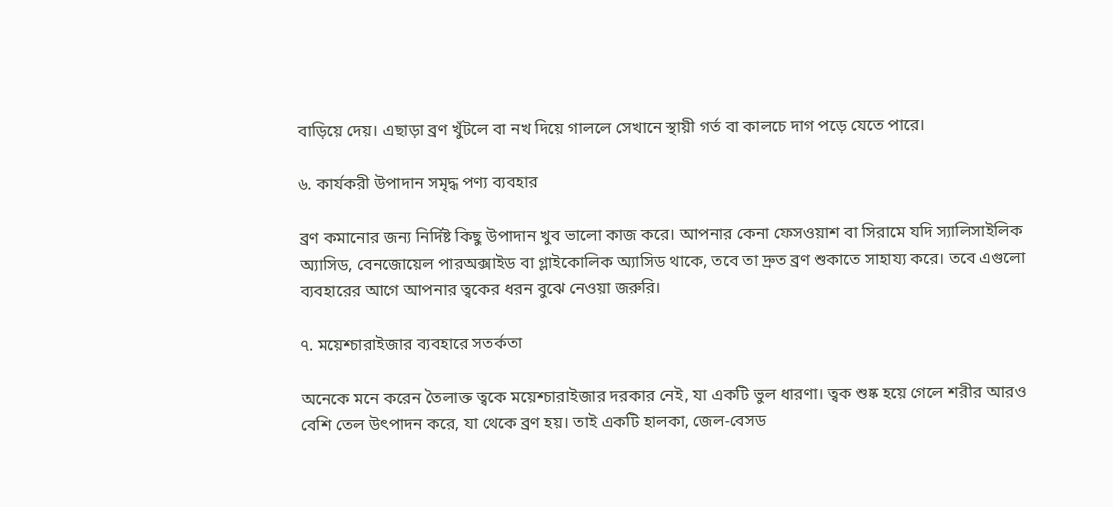বাড়িয়ে দেয়। এছাড়া ব্রণ খুঁটলে বা নখ দিয়ে গাললে সেখানে স্থায়ী গর্ত বা কালচে দাগ পড়ে যেতে পারে।

৬. কার্যকরী উপাদান সমৃদ্ধ পণ্য ব্যবহার

ব্রণ কমানোর জন্য নির্দিষ্ট কিছু উপাদান খুব ভালো কাজ করে। আপনার কেনা ফেসওয়াশ বা সিরামে যদি স্যালিসাইলিক অ্যাসিড, বেনজোয়েল পারঅক্সাইড বা গ্লাইকোলিক অ্যাসিড থাকে, তবে তা দ্রুত ব্রণ শুকাতে সাহায্য করে। তবে এগুলো ব্যবহারের আগে আপনার ত্বকের ধরন বুঝে নেওয়া জরুরি।

৭. ময়েশ্চারাইজার ব্যবহারে সতর্কতা

অনেকে মনে করেন তৈলাক্ত ত্বকে ময়েশ্চারাইজার দরকার নেই, যা একটি ভুল ধারণা। ত্বক শুষ্ক হয়ে গেলে শরীর আরও বেশি তেল উৎপাদন করে, যা থেকে ব্রণ হয়। তাই একটি হালকা, জেল-বেসড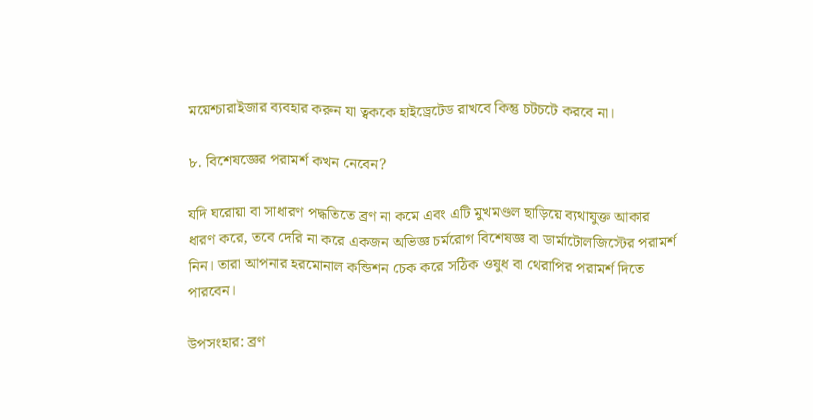ময়েশ্চারাইজার ব্যবহার করুন যা ত্বককে হাইড্রেটেড রাখবে কিন্তু চটচটে করবে না।

৮. বিশেষজ্ঞের পরামর্শ কখন নেবেন?

যদি ঘরোয়া বা সাধারণ পদ্ধতিতে ব্রণ না কমে এবং এটি মুখমণ্ডল ছাড়িয়ে ব্যথাযুক্ত আকার ধারণ করে, তবে দেরি না করে একজন অভিজ্ঞ চর্মরোগ বিশেষজ্ঞ বা ডার্মাটোলজিস্টের পরামর্শ নিন। তারা আপনার হরমোনাল কন্ডিশন চেক করে সঠিক ওষুধ বা থেরাপির পরামর্শ দিতে পারবেন।

উপসংহার: ব্রণ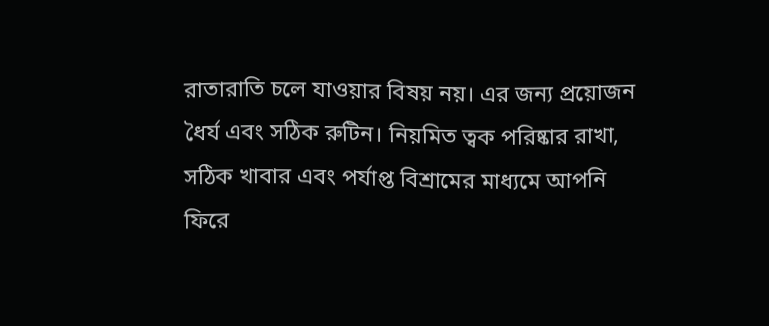রাতারাতি চলে যাওয়ার বিষয় নয়। এর জন্য প্রয়োজন ধৈর্য এবং সঠিক রুটিন। নিয়মিত ত্বক পরিষ্কার রাখা, সঠিক খাবার এবং পর্যাপ্ত বিশ্রামের মাধ্যমে আপনি ফিরে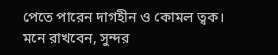পেতে পারেন দাগহীন ও কোমল ত্বক। মনে রাখবেন, সুন্দর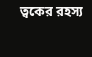ত্বকের রহস্য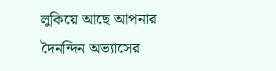লুকিয়ে আছে আপনার দৈনন্দিন অভ্যাসের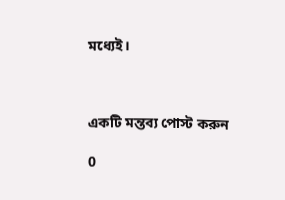মধ্যেই।



একটি মন্তব্য পোস্ট করুন

0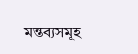মন্তব্যসমূহ